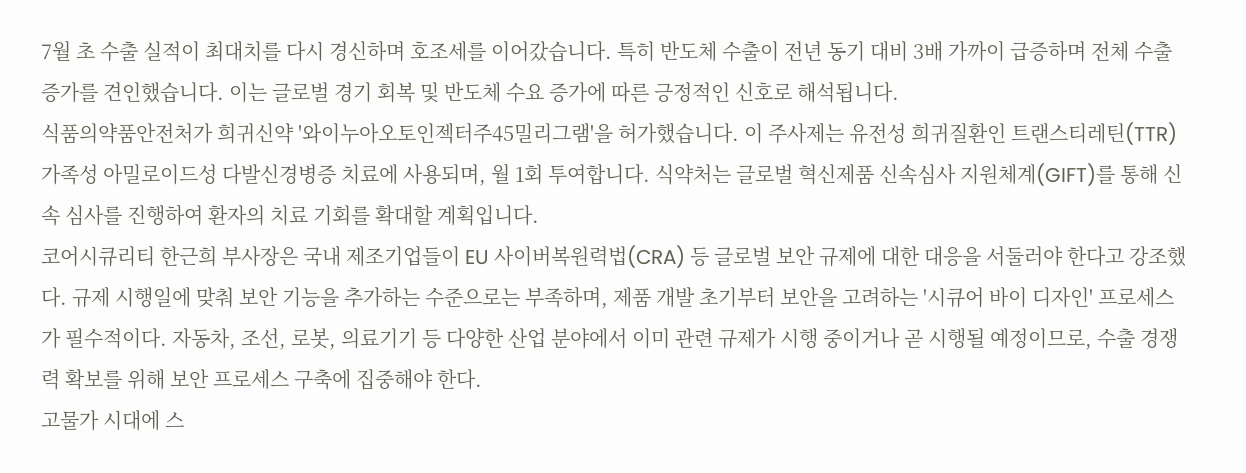7월 초 수출 실적이 최대치를 다시 경신하며 호조세를 이어갔습니다. 특히 반도체 수출이 전년 동기 대비 3배 가까이 급증하며 전체 수출 증가를 견인했습니다. 이는 글로벌 경기 회복 및 반도체 수요 증가에 따른 긍정적인 신호로 해석됩니다.
식품의약품안전처가 희귀신약 '와이누아오토인젝터주45밀리그램'을 허가했습니다. 이 주사제는 유전성 희귀질환인 트랜스티레틴(TTR) 가족성 아밀로이드성 다발신경병증 치료에 사용되며, 월 1회 투여합니다. 식약처는 글로벌 혁신제품 신속심사 지원체계(GIFT)를 통해 신속 심사를 진행하여 환자의 치료 기회를 확대할 계획입니다.
코어시큐리티 한근희 부사장은 국내 제조기업들이 EU 사이버복원력법(CRA) 등 글로벌 보안 규제에 대한 대응을 서둘러야 한다고 강조했다. 규제 시행일에 맞춰 보안 기능을 추가하는 수준으로는 부족하며, 제품 개발 초기부터 보안을 고려하는 '시큐어 바이 디자인' 프로세스가 필수적이다. 자동차, 조선, 로봇, 의료기기 등 다양한 산업 분야에서 이미 관련 규제가 시행 중이거나 곧 시행될 예정이므로, 수출 경쟁력 확보를 위해 보안 프로세스 구축에 집중해야 한다.
고물가 시대에 스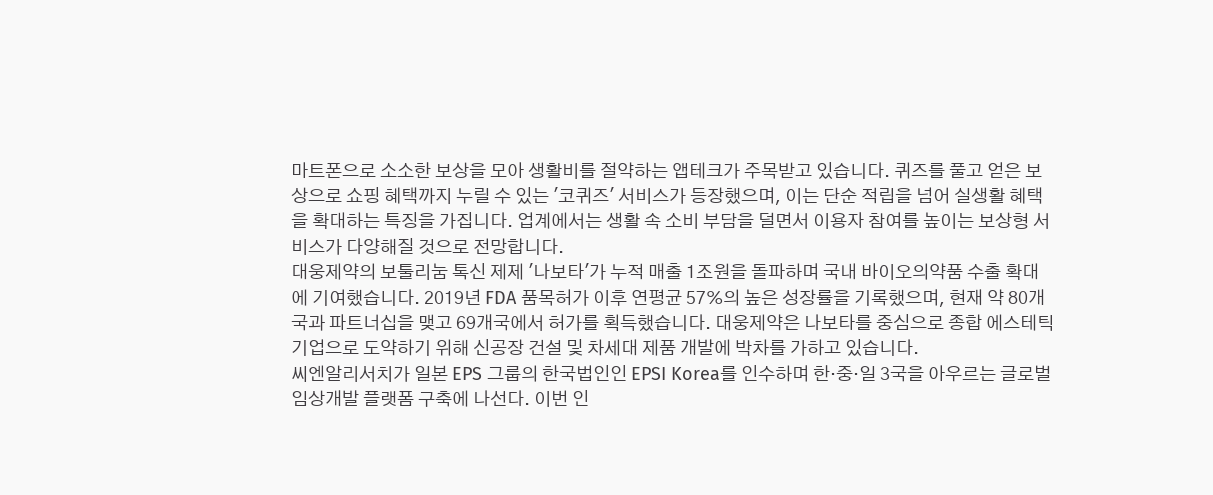마트폰으로 소소한 보상을 모아 생활비를 절약하는 앱테크가 주목받고 있습니다. 퀴즈를 풀고 얻은 보상으로 쇼핑 혜택까지 누릴 수 있는 '코퀴즈' 서비스가 등장했으며, 이는 단순 적립을 넘어 실생활 혜택을 확대하는 특징을 가집니다. 업계에서는 생활 속 소비 부담을 덜면서 이용자 참여를 높이는 보상형 서비스가 다양해질 것으로 전망합니다.
대웅제약의 보툴리눔 톡신 제제 '나보타'가 누적 매출 1조원을 돌파하며 국내 바이오의약품 수출 확대에 기여했습니다. 2019년 FDA 품목허가 이후 연평균 57%의 높은 성장률을 기록했으며, 현재 약 80개국과 파트너십을 맺고 69개국에서 허가를 획득했습니다. 대웅제약은 나보타를 중심으로 종합 에스테틱 기업으로 도약하기 위해 신공장 건설 및 차세대 제품 개발에 박차를 가하고 있습니다.
씨엔알리서치가 일본 EPS 그룹의 한국법인인 EPSI Korea를 인수하며 한·중·일 3국을 아우르는 글로벌 임상개발 플랫폼 구축에 나선다. 이번 인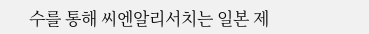수를 통해 씨엔알리서치는 일본 제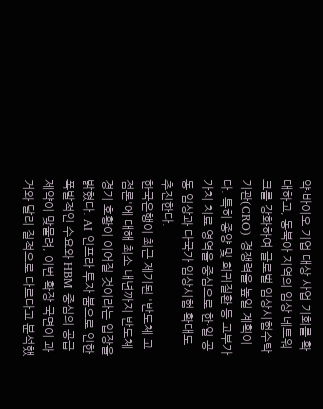약·바이오 기업 대상 사업 기회를 확대하고, 동북아 지역의 임상 네트워크를 강화하여 글로벌 임상시험수탁기관(CRO) 경쟁력을 높일 계획이다. 특히 종양 및 희귀질환 등 고부가가치 치료 영역을 중심으로 한·일 공동 임상과 다국가 임상시험 확대도 추진한다.
한국은행이 최근 제기된 '반도체 고점론'에 대해 최소 내년까지 반도체 경기 호황이 이어질 것이라는 입장을 밝혔다. AI 인프라 투자 붐으로 인한 폭발적인 수요와 HBM 중심의 공급 제약이 맞물려, 이번 확장 국면이 과거와 달리 질적으로 다르다고 분석했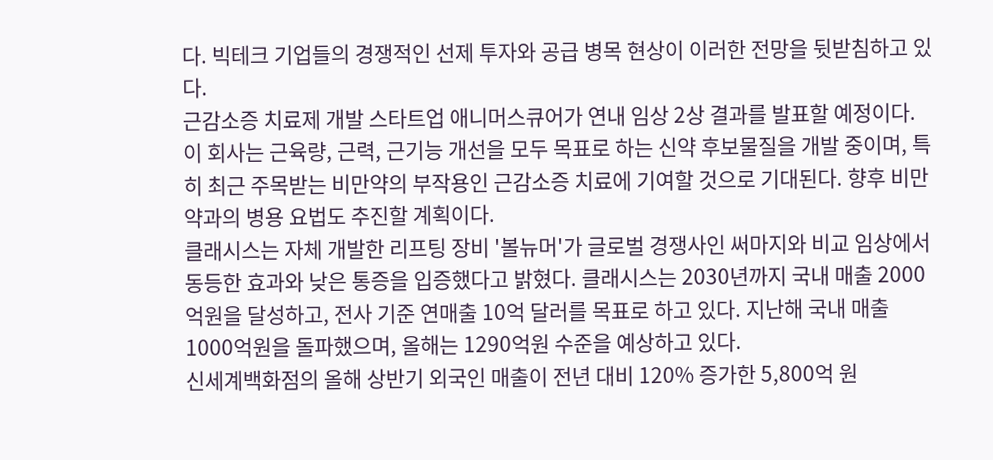다. 빅테크 기업들의 경쟁적인 선제 투자와 공급 병목 현상이 이러한 전망을 뒷받침하고 있다.
근감소증 치료제 개발 스타트업 애니머스큐어가 연내 임상 2상 결과를 발표할 예정이다. 이 회사는 근육량, 근력, 근기능 개선을 모두 목표로 하는 신약 후보물질을 개발 중이며, 특히 최근 주목받는 비만약의 부작용인 근감소증 치료에 기여할 것으로 기대된다. 향후 비만약과의 병용 요법도 추진할 계획이다.
클래시스는 자체 개발한 리프팅 장비 '볼뉴머'가 글로벌 경쟁사인 써마지와 비교 임상에서 동등한 효과와 낮은 통증을 입증했다고 밝혔다. 클래시스는 2030년까지 국내 매출 2000억원을 달성하고, 전사 기준 연매출 10억 달러를 목표로 하고 있다. 지난해 국내 매출 1000억원을 돌파했으며, 올해는 1290억원 수준을 예상하고 있다.
신세계백화점의 올해 상반기 외국인 매출이 전년 대비 120% 증가한 5,800억 원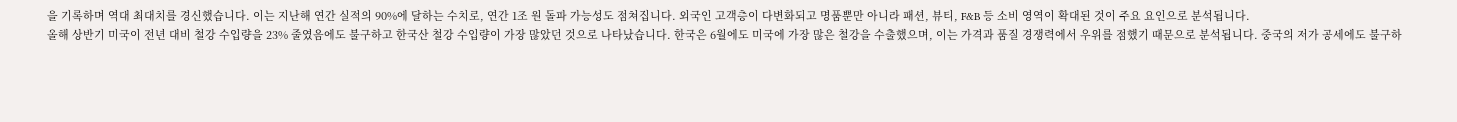을 기록하며 역대 최대치를 경신했습니다. 이는 지난해 연간 실적의 90%에 달하는 수치로, 연간 1조 원 돌파 가능성도 점쳐집니다. 외국인 고객층이 다변화되고 명품뿐만 아니라 패션, 뷰티, F&B 등 소비 영역이 확대된 것이 주요 요인으로 분석됩니다.
올해 상반기 미국이 전년 대비 철강 수입량을 23% 줄였음에도 불구하고 한국산 철강 수입량이 가장 많았던 것으로 나타났습니다. 한국은 6월에도 미국에 가장 많은 철강을 수출했으며, 이는 가격과 품질 경쟁력에서 우위를 점했기 때문으로 분석됩니다. 중국의 저가 공세에도 불구하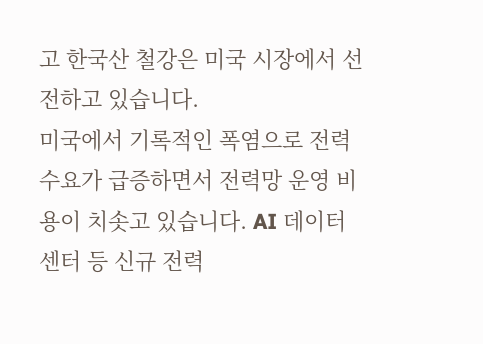고 한국산 철강은 미국 시장에서 선전하고 있습니다.
미국에서 기록적인 폭염으로 전력 수요가 급증하면서 전력망 운영 비용이 치솟고 있습니다. AI 데이터 센터 등 신규 전력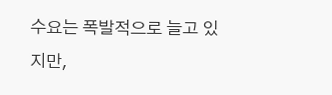수요는 폭발적으로 늘고 있지만,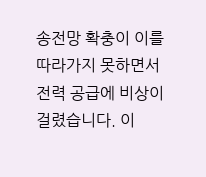송전망 확충이 이를 따라가지 못하면서 전력 공급에 비상이 걸렸습니다. 이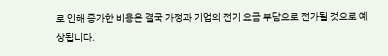로 인해 증가한 비용은 결국 가정과 기업의 전기 요금 부담으로 전가될 것으로 예상됩니다.